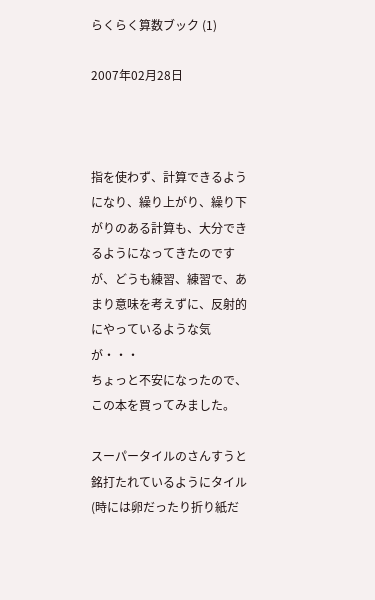らくらく算数ブック (1)

2007年02月28日



指を使わず、計算できるようになり、繰り上がり、繰り下がりのある計算も、大分できるようになってきたのですが、どうも練習、練習で、あまり意味を考えずに、反射的にやっているような気が・・・
ちょっと不安になったので、この本を買ってみました。

スーパータイルのさんすうと銘打たれているようにタイル(時には卵だったり折り紙だ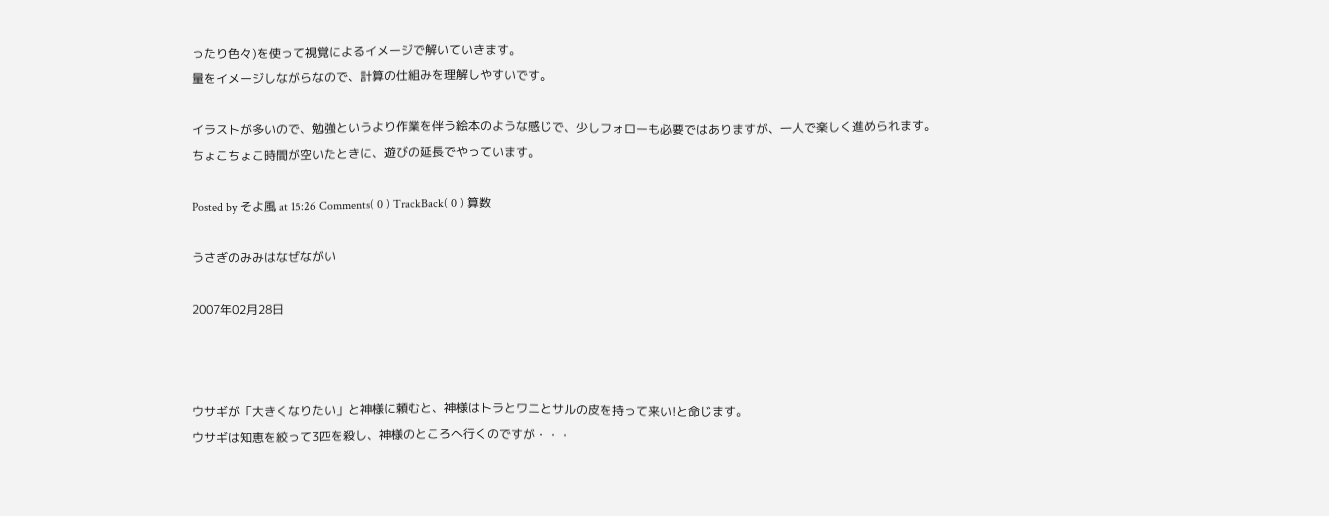ったり色々)を使って視覚によるイメージで解いていきます。
量をイメージしながらなので、計算の仕組みを理解しやすいです。

イラストが多いので、勉強というより作業を伴う絵本のような感じで、少しフォローも必要ではありますが、一人で楽しく進められます。
ちょこちょこ時間が空いたときに、遊びの延長でやっています。

Posted by そよ風 at 15:26 Comments( 0 ) TrackBack( 0 ) 算数

うさぎのみみはなぜながい

2007年02月28日



ウサギが「大きくなりたい」と神様に頼むと、神様はトラとワニとサルの皮を持って来い!と命じます。
ウサギは知恵を絞って3匹を殺し、神様のところへ行くのですが・・・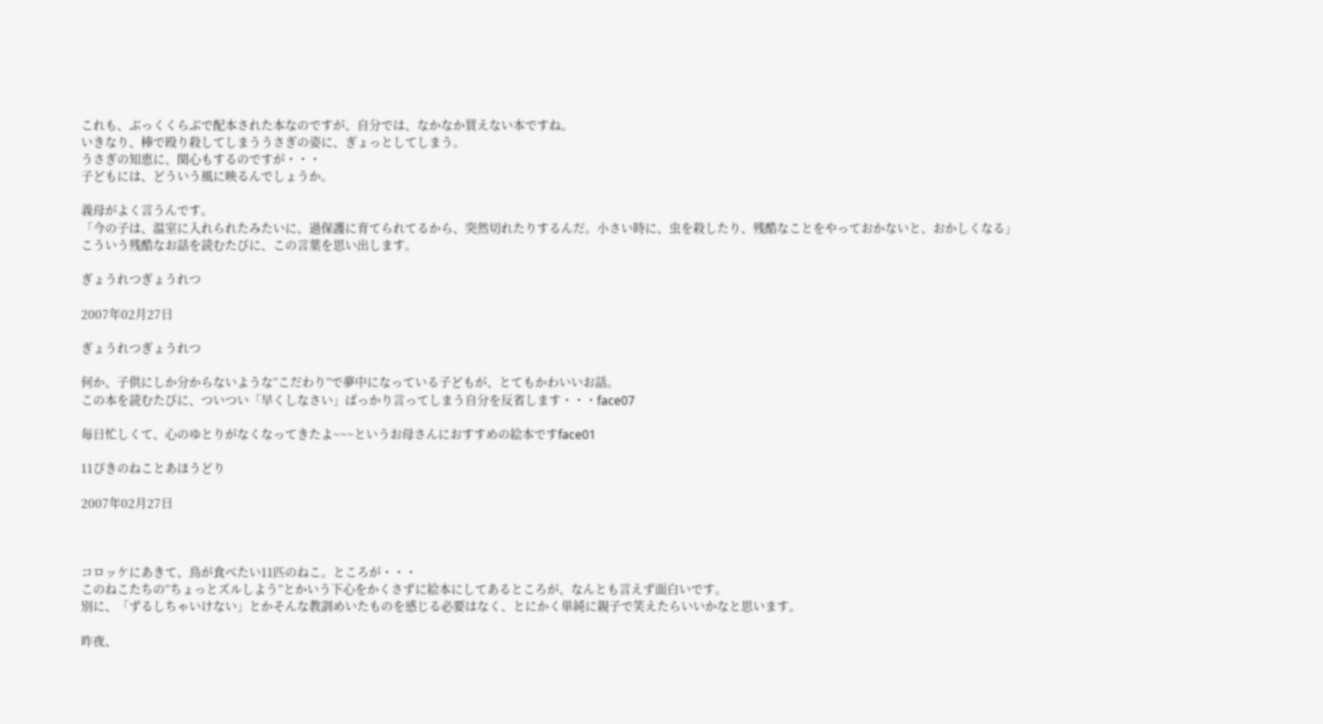これも、ぶっくくらぶで配本された本なのですが、自分では、なかなか買えない本ですね。
いきなり、棒で殴り殺してしまううさぎの姿に、ぎょっとしてしまう。
うさぎの知恵に、関心もするのですが・・・
子どもには、どういう風に映るんでしょうか。

義母がよく言うんです。
「今の子は、温室に入れられたみたいに、過保護に育てられてるから、突然切れたりするんだ。小さい時に、虫を殺したり、残酷なことをやっておかないと、おかしくなる」
こういう残酷なお話を読むたびに、この言葉を思い出します。

ぎょうれつぎょうれつ

2007年02月27日

ぎょうれつぎょうれつ

何か、子供にしか分からないような”こだわり”で夢中になっている子どもが、とてもかわいいお話。
この本を読むたびに、ついつい「早くしなさい」ばっかり言ってしまう自分を反省します・・・face07

毎日忙しくて、心のゆとりがなくなってきたよ~~~というお母さんにおすすめの絵本ですface01

11ぴきのねことあほうどり

2007年02月27日



コロッケにあきて、鳥が食べたい11匹のねこ。ところが・・・
このねこたちの”ちょっとズルしよう”とかいう下心をかくさずに絵本にしてあるところが、なんとも言えず面白いです。
別に、「ずるしちゃいけない」とかそんな教訓めいたものを感じる必要はなく、とにかく単純に親子で笑えたらいいかなと思います。

昨夜、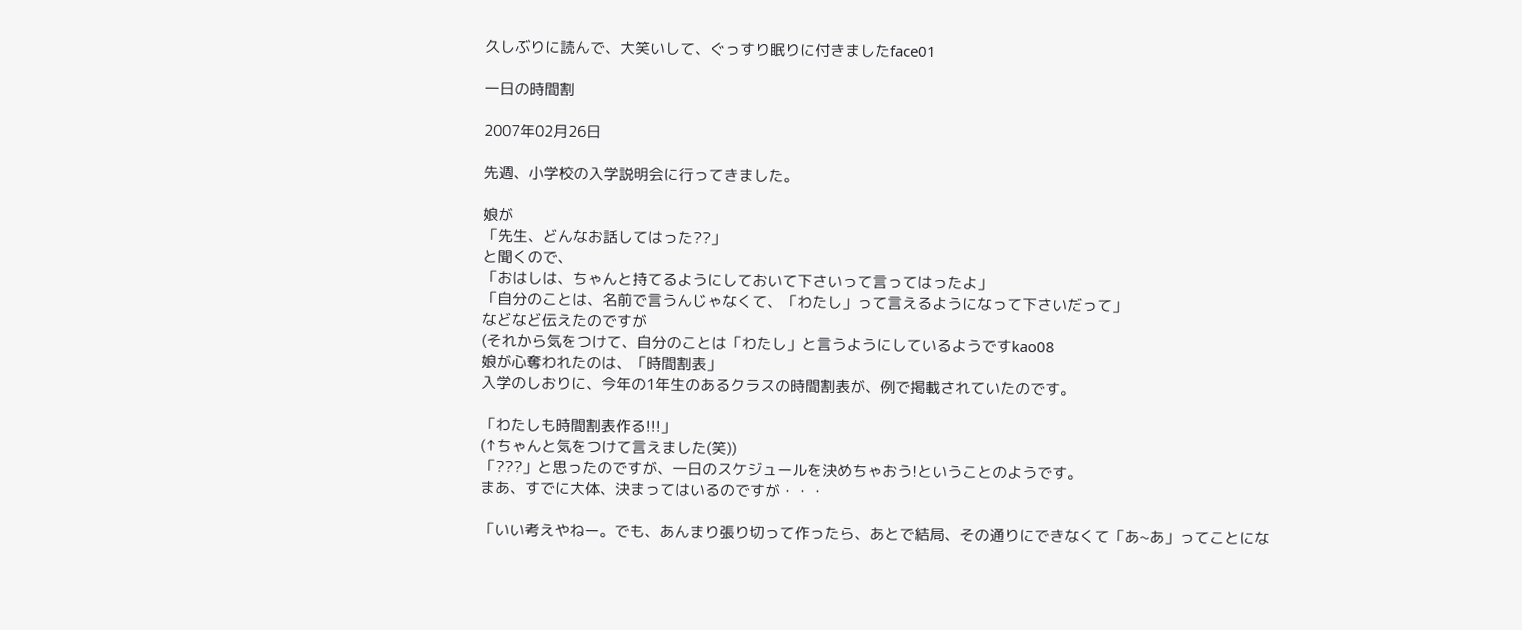久しぶりに読んで、大笑いして、ぐっすり眠りに付きましたface01

一日の時間割

2007年02月26日

先週、小学校の入学説明会に行ってきました。

娘が
「先生、どんなお話してはった??」
と聞くので、
「おはしは、ちゃんと持てるようにしておいて下さいって言ってはったよ」
「自分のことは、名前で言うんじゃなくて、「わたし」って言えるようになって下さいだって」
などなど伝えたのですが
(それから気をつけて、自分のことは「わたし」と言うようにしているようですkao08
娘が心奪われたのは、「時間割表」
入学のしおりに、今年の1年生のあるクラスの時間割表が、例で掲載されていたのです。

「わたしも時間割表作る!!!」
(↑ちゃんと気をつけて言えました(笑))
「???」と思ったのですが、一日のスケジュールを決めちゃおう!ということのようです。
まあ、すでに大体、決まってはいるのですが・・・

「いい考えやねー。でも、あんまり張り切って作ったら、あとで結局、その通りにできなくて「あ~あ」ってことにな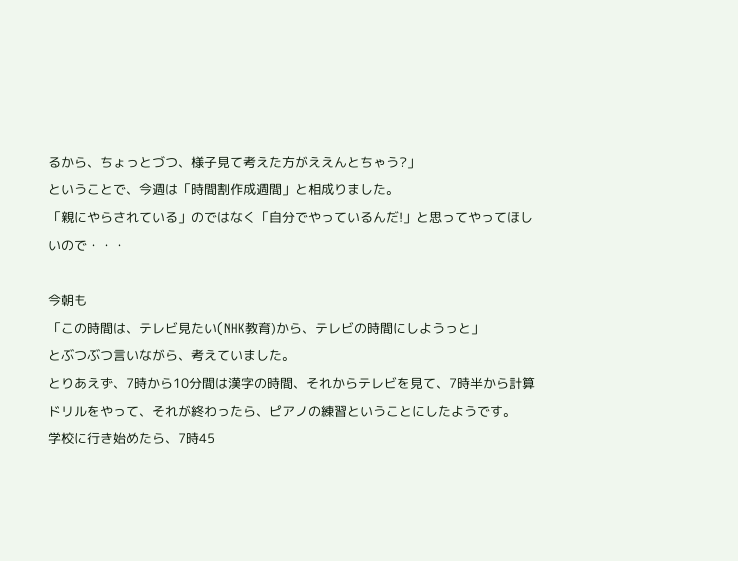るから、ちょっとづつ、様子見て考えた方がええんとちゃう?」
ということで、今週は「時間割作成週間」と相成りました。
「親にやらされている」のではなく「自分でやっているんだ!」と思ってやってほしいので・・・

今朝も
「この時間は、テレビ見たい(NHK教育)から、テレビの時間にしようっと」
とぶつぶつ言いながら、考えていました。
とりあえず、7時から10分間は漢字の時間、それからテレビを見て、7時半から計算ドリルをやって、それが終わったら、ピアノの練習ということにしたようです。
学校に行き始めたら、7時45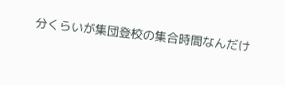分くらいが集団登校の集合時間なんだけ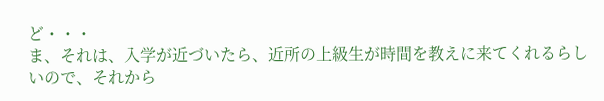ど・・・
ま、それは、入学が近づいたら、近所の上級生が時間を教えに来てくれるらしいので、それから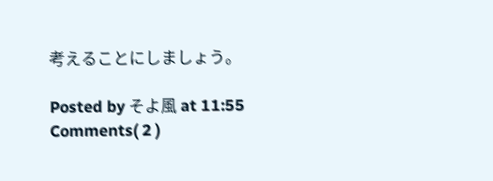考えることにしましょう。

Posted by そよ風 at 11:55 Comments( 2 )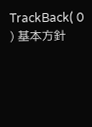TrackBack( 0 ) 基本方針